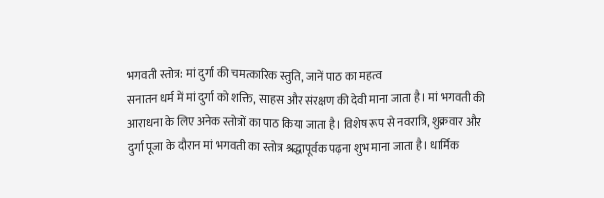भगवती स्तोत्र: मां दुर्गा की चमत्कारिक स्तुति, जानें पाठ का महत्व
सनातन धर्म में मां दुर्गा को शक्ति, साहस और संरक्षण की देवी माना जाता है। मां भगवती की आराधना के लिए अनेक स्तोत्रों का पाठ किया जाता है। विशेष रूप से नवरात्रि, शुक्रवार और दुर्गा पूजा के दौरान मां भगवती का स्तोत्र श्रद्धापूर्वक पढ़ना शुभ माना जाता है। धार्मिक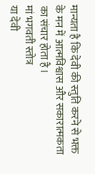मान्यता है कि देवी की स्तुति करने से भक्त के मन में आत्मविश्वास और सकारात्मकता का संचार होता है।
मां भगवती स्तोत्र
या देवी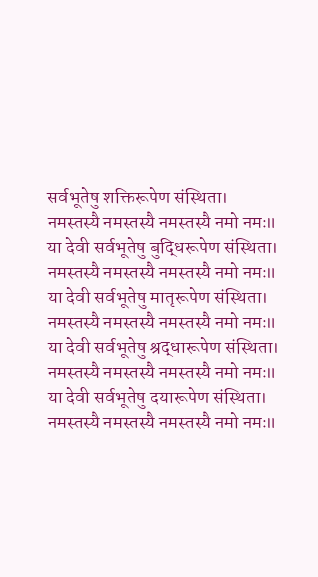सर्वभूतेषु शक्तिरूपेण संस्थिता।
नमस्तस्यै नमस्तस्यै नमस्तस्यै नमो नमः॥
या देवी सर्वभूतेषु बुद्धिरूपेण संस्थिता।
नमस्तस्यै नमस्तस्यै नमस्तस्यै नमो नमः॥
या देवी सर्वभूतेषु मातृरूपेण संस्थिता।
नमस्तस्यै नमस्तस्यै नमस्तस्यै नमो नमः॥
या देवी सर्वभूतेषु श्रद्धारूपेण संस्थिता।
नमस्तस्यै नमस्तस्यै नमस्तस्यै नमो नमः॥
या देवी सर्वभूतेषु दयारूपेण संस्थिता।
नमस्तस्यै नमस्तस्यै नमस्तस्यै नमो नमः॥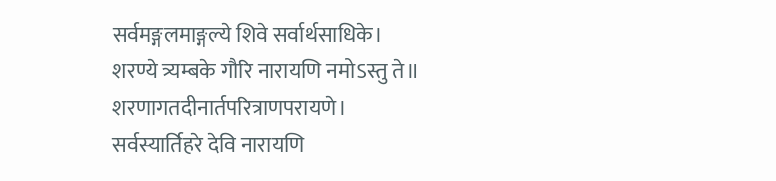सर्वमङ्गलमाङ्गल्ये शिवे सर्वार्थसाधिके।
शरण्ये त्र्यम्बके गौरि नारायणि नमोऽस्तु ते॥
शरणागतदीनार्तपरित्राणपरायणे।
सर्वस्यार्तिहरे देवि नारायणि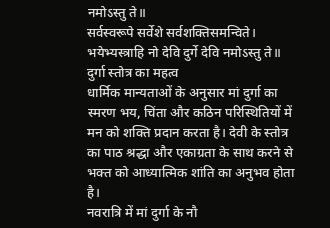नमोऽस्तु ते॥
सर्वस्वरूपे सर्वेशे सर्वशक्तिसमन्विते।
भयेभ्यस्त्राहि नो देवि दुर्गे देवि नमोऽस्तु ते॥
दुर्गा स्तोत्र का महत्व
धार्मिक मान्यताओं के अनुसार मां दुर्गा का स्मरण भय, चिंता और कठिन परिस्थितियों में मन को शक्ति प्रदान करता है। देवी के स्तोत्र का पाठ श्रद्धा और एकाग्रता के साथ करने से भक्त को आध्यात्मिक शांति का अनुभव होता है।
नवरात्रि में मां दुर्गा के नौ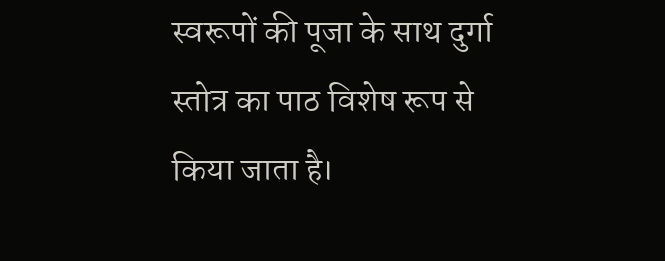स्वरूपों की पूजा के साथ दुर्गा स्तोत्र का पाठ विशेष रूप से किया जाता है।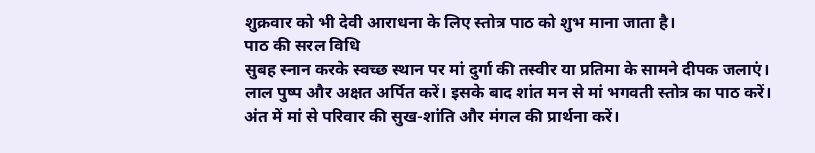शुक्रवार को भी देवी आराधना के लिए स्तोत्र पाठ को शुभ माना जाता है।
पाठ की सरल विधि
सुबह स्नान करके स्वच्छ स्थान पर मां दुर्गा की तस्वीर या प्रतिमा के सामने दीपक जलाएं। लाल पुष्प और अक्षत अर्पित करें। इसके बाद शांत मन से मां भगवती स्तोत्र का पाठ करें। अंत में मां से परिवार की सुख-शांति और मंगल की प्रार्थना करें।